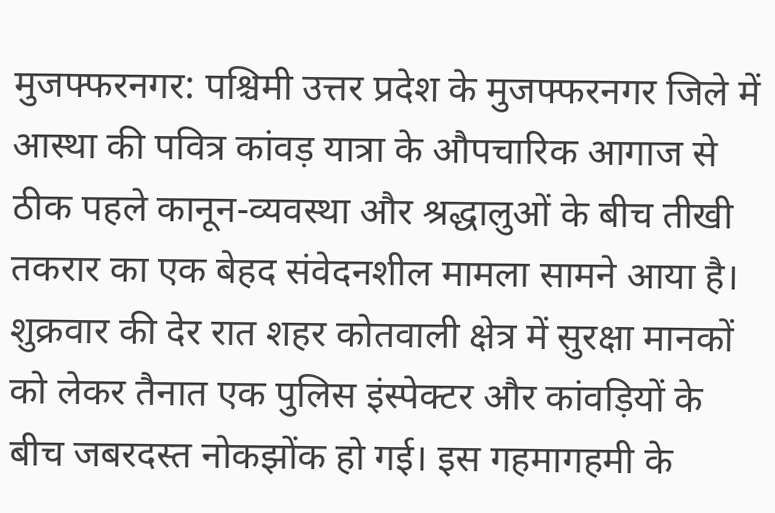मुजफ्फरनगर: पश्चिमी उत्तर प्रदेश के मुजफ्फरनगर जिले में आस्था की पवित्र कांवड़ यात्रा के औपचारिक आगाज से ठीक पहले कानून-व्यवस्था और श्रद्धालुओं के बीच तीखी तकरार का एक बेहद संवेदनशील मामला सामने आया है। शुक्रवार की देर रात शहर कोतवाली क्षेत्र में सुरक्षा मानकों को लेकर तैनात एक पुलिस इंस्पेक्टर और कांवड़ियों के बीच जबरदस्त नोकझोंक हो गई। इस गहमागहमी के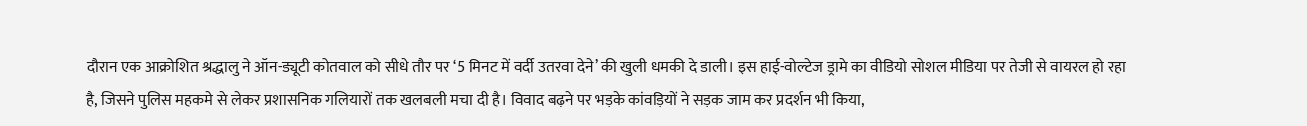दौरान एक आक्रोशित श्रद्धालु ने ऑन-ड्यूटी कोतवाल को सीधे तौर पर ‘5 मिनट में वर्दी उतरवा देने’ की खुली धमकी दे डाली। इस हाई-वोल्टेज ड्रामे का वीडियो सोशल मीडिया पर तेजी से वायरल हो रहा है, जिसने पुलिस महकमे से लेकर प्रशासनिक गलियारों तक खलबली मचा दी है। विवाद बढ़ने पर भड़के कांवड़ियों ने सड़क जाम कर प्रदर्शन भी किया,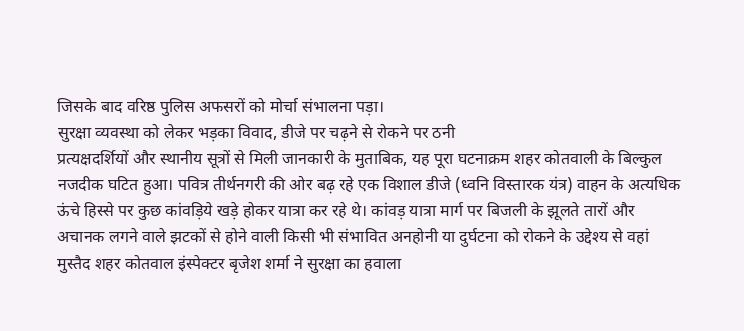जिसके बाद वरिष्ठ पुलिस अफसरों को मोर्चा संभालना पड़ा।
सुरक्षा व्यवस्था को लेकर भड़का विवाद, डीजे पर चढ़ने से रोकने पर ठनी
प्रत्यक्षदर्शियों और स्थानीय सूत्रों से मिली जानकारी के मुताबिक, यह पूरा घटनाक्रम शहर कोतवाली के बिल्कुल नजदीक घटित हुआ। पवित्र तीर्थनगरी की ओर बढ़ रहे एक विशाल डीजे (ध्वनि विस्तारक यंत्र) वाहन के अत्यधिक ऊंचे हिस्से पर कुछ कांवड़िये खड़े होकर यात्रा कर रहे थे। कांवड़ यात्रा मार्ग पर बिजली के झूलते तारों और अचानक लगने वाले झटकों से होने वाली किसी भी संभावित अनहोनी या दुर्घटना को रोकने के उद्देश्य से वहां मुस्तैद शहर कोतवाल इंस्पेक्टर बृजेश शर्मा ने सुरक्षा का हवाला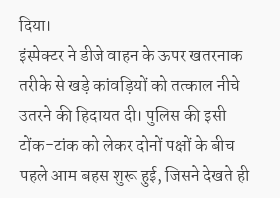दिया।
इंस्पेक्टर ने डीजे वाहन के ऊपर खतरनाक तरीके से खड़े कांवड़ियों को तत्काल नीचे उतरने की हिदायत दी। पुलिस की इसी टोंक-टांक को लेकर दोनों पक्षों के बीच पहले आम बहस शुरू हुई, जिसने देखते ही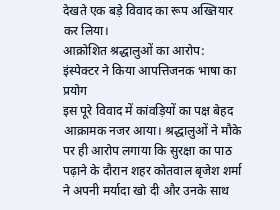देखते एक बड़े विवाद का रूप अख्तियार कर लिया।
आक्रोशित श्रद्धालुओं का आरोप: इंस्पेक्टर ने किया आपत्तिजनक भाषा का प्रयोग
इस पूरे विवाद में कांवड़ियों का पक्ष बेहद आक्रामक नजर आया। श्रद्धालुओं ने मौके पर ही आरोप लगाया कि सुरक्षा का पाठ पढ़ाने के दौरान शहर कोतवाल बृजेश शर्मा ने अपनी मर्यादा खो दी और उनके साथ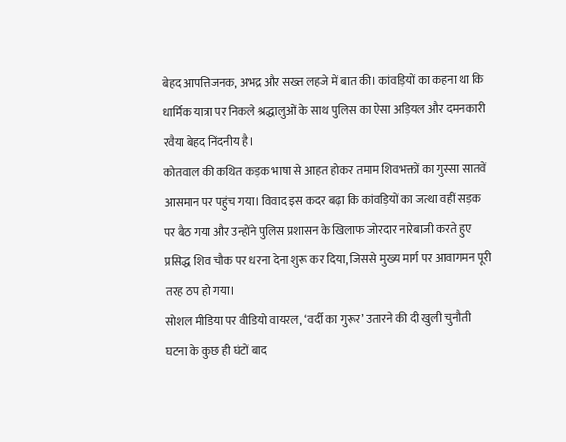बेहद आपत्तिजनक, अभद्र और सख्त लहजे में बात की। कांवड़ियों का कहना था कि धार्मिक यात्रा पर निकले श्रद्धालुओं के साथ पुलिस का ऐसा अड़ियल और दमनकारी रवैया बेहद निंदनीय है।
कोतवाल की कथित कड़क भाषा से आहत होकर तमाम शिवभक्तों का गुस्सा सातवें आसमान पर पहुंच गया। विवाद इस कदर बढ़ा कि कांवड़ियों का जत्था वहीं सड़क पर बैठ गया और उन्होंने पुलिस प्रशासन के खिलाफ जोरदार नारेबाजी करते हुए प्रसिद्ध शिव चौक पर धरना देना शुरू कर दिया, जिससे मुख्य मार्ग पर आवागमन पूरी तरह ठप हो गया।
सोशल मीडिया पर वीडियो वायरल, ‘वर्दी का गुरूर’ उतारने की दी खुली चुनौती
घटना के कुछ ही घंटों बाद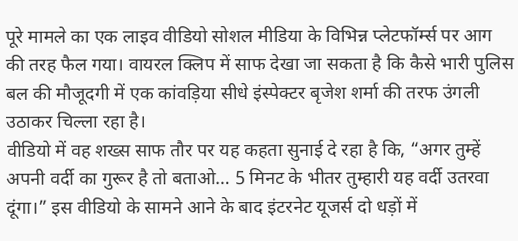पूरे मामले का एक लाइव वीडियो सोशल मीडिया के विभिन्न प्लेटफॉर्म्स पर आग की तरह फैल गया। वायरल क्लिप में साफ देखा जा सकता है कि कैसे भारी पुलिस बल की मौजूदगी में एक कांवड़िया सीधे इंस्पेक्टर बृजेश शर्मा की तरफ उंगली उठाकर चिल्ला रहा है।
वीडियो में वह शख्स साफ तौर पर यह कहता सुनाई दे रहा है कि, “अगर तुम्हें अपनी वर्दी का गुरूर है तो बताओ… 5 मिनट के भीतर तुम्हारी यह वर्दी उतरवा दूंगा।” इस वीडियो के सामने आने के बाद इंटरनेट यूजर्स दो धड़ों में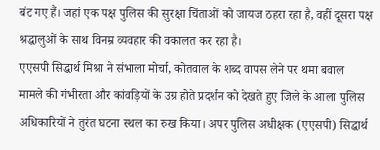बंट गए हैं। जहां एक पक्ष पुलिस की सुरक्षा चिंताओं को जायज ठहरा रहा है, वहीं दूसरा पक्ष श्रद्धालुओं के साथ विनम्र व्यवहार की वकालत कर रहा है।
एएसपी सिद्धार्थ मिश्रा ने संभाला मोर्चा, कोतवाल के शब्द वापस लेने पर थमा बवाल
मामले की गंभीरता और कांवड़ियों के उग्र होते प्रदर्शन को देखते हुए जिले के आला पुलिस अधिकारियों ने तुरंत घटना स्थल का रुख किया। अपर पुलिस अधीक्षक (एएसपी) सिद्धार्थ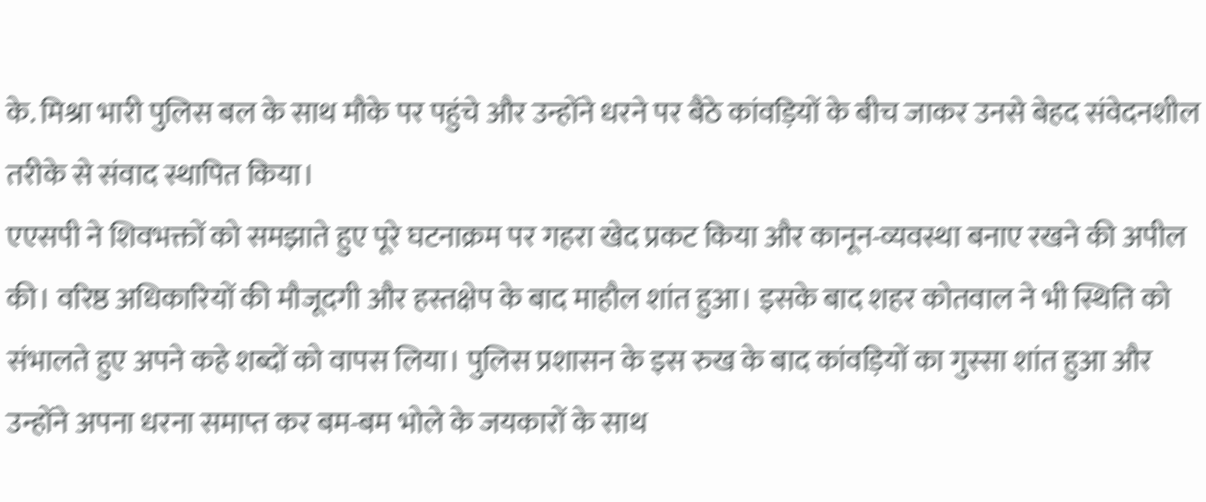के. मिश्रा भारी पुलिस बल के साथ मौके पर पहुंचे और उन्होंने धरने पर बैठे कांवड़ियों के बीच जाकर उनसे बेहद संवेदनशील तरीके से संवाद स्थापित किया।
एएसपी ने शिवभक्तों को समझाते हुए पूरे घटनाक्रम पर गहरा खेद प्रकट किया और कानून-व्यवस्था बनाए रखने की अपील की। वरिष्ठ अधिकारियों की मौजूदगी और हस्तक्षेप के बाद माहौल शांत हुआ। इसके बाद शहर कोतवाल ने भी स्थिति को संभालते हुए अपने कहे शब्दों को वापस लिया। पुलिस प्रशासन के इस रुख के बाद कांवड़ियों का गुस्सा शांत हुआ और उन्होंने अपना धरना समाप्त कर बम-बम भोले के जयकारों के साथ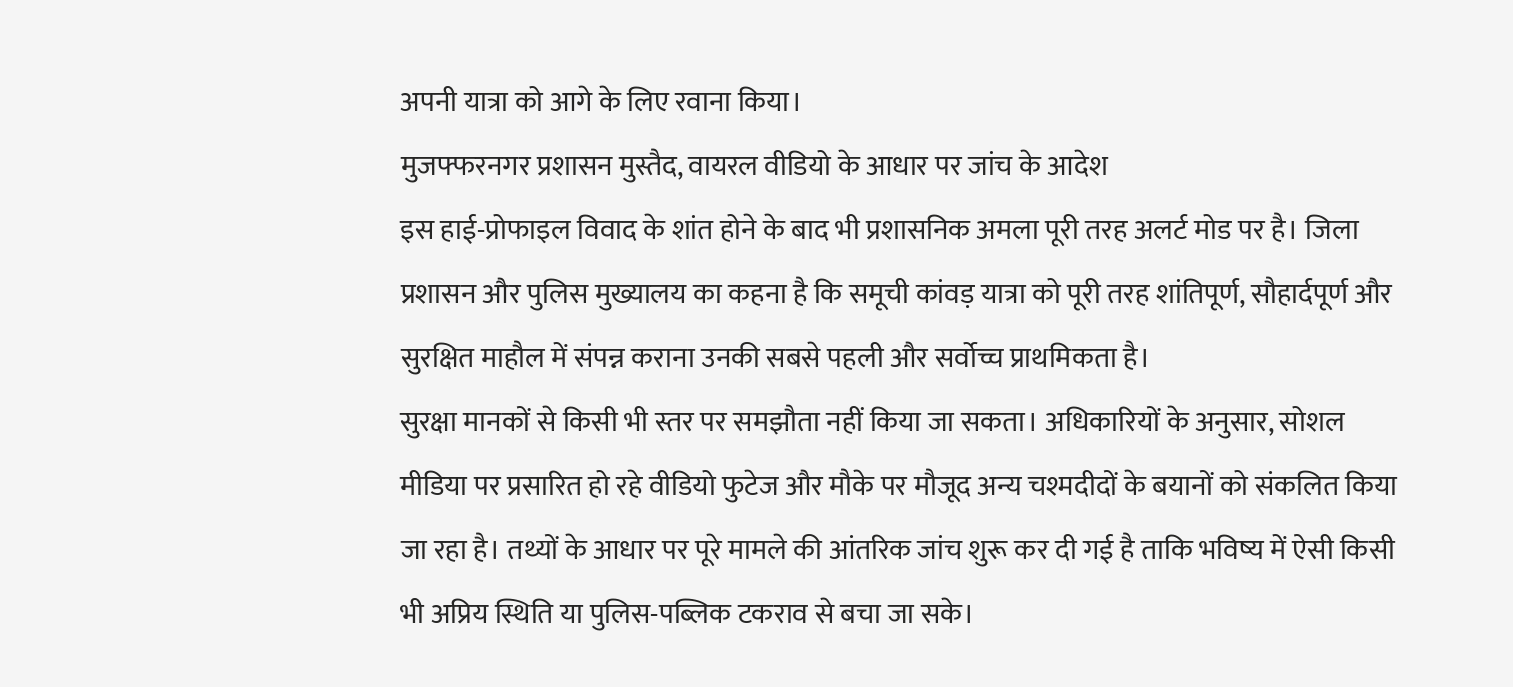अपनी यात्रा को आगे के लिए रवाना किया।
मुजफ्फरनगर प्रशासन मुस्तैद, वायरल वीडियो के आधार पर जांच के आदेश
इस हाई-प्रोफाइल विवाद के शांत होने के बाद भी प्रशासनिक अमला पूरी तरह अलर्ट मोड पर है। जिला प्रशासन और पुलिस मुख्यालय का कहना है कि समूची कांवड़ यात्रा को पूरी तरह शांतिपूर्ण, सौहार्दपूर्ण और सुरक्षित माहौल में संपन्न कराना उनकी सबसे पहली और सर्वोच्च प्राथमिकता है।
सुरक्षा मानकों से किसी भी स्तर पर समझौता नहीं किया जा सकता। अधिकारियों के अनुसार, सोशल मीडिया पर प्रसारित हो रहे वीडियो फुटेज और मौके पर मौजूद अन्य चश्मदीदों के बयानों को संकलित किया जा रहा है। तथ्यों के आधार पर पूरे मामले की आंतरिक जांच शुरू कर दी गई है ताकि भविष्य में ऐसी किसी भी अप्रिय स्थिति या पुलिस-पब्लिक टकराव से बचा जा सके।